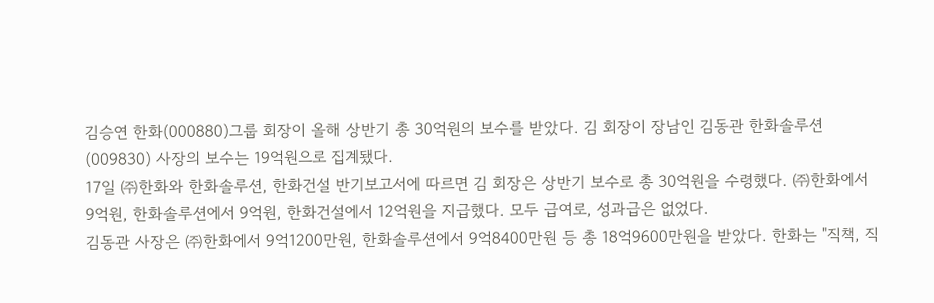김승연 한화(000880)그룹 회장이 올해 상반기 총 30억원의 보수를 받았다. 김 회장이 장남인 김동관 한화솔루션(009830) 사장의 보수는 19억원으로 집계됐다.
17일 ㈜한화와 한화솔루션, 한화건설 반기보고서에 따르면 김 회장은 상반기 보수로 총 30억원을 수령했다. ㈜한화에서 9억원, 한화솔루션에서 9억원, 한화건설에서 12억원을 지급했다. 모두 급여로, 성과급은 없었다.
김동관 사장은 ㈜한화에서 9억1200만원, 한화솔루션에서 9억8400만원 등 총 18억9600만원을 받았다. 한화는 "직책, 직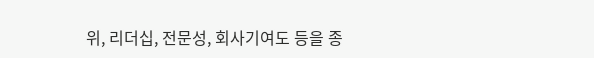위, 리더십, 전문성, 회사기여도 등을 종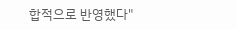합적으로 반영했다"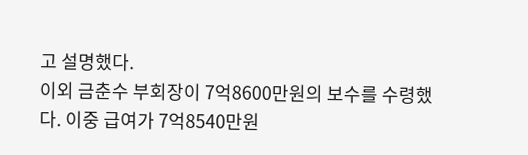고 설명했다.
이외 금춘수 부회장이 7억8600만원의 보수를 수령했다. 이중 급여가 7억8540만원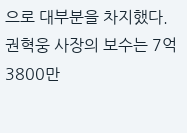으로 대부분을 차지했다. 권혁웅 사장의 보수는 7억3800만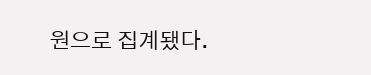원으로 집계됐다.